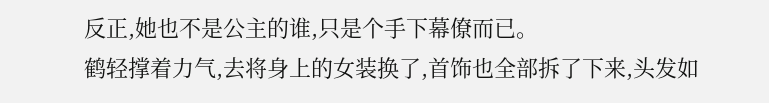反正,她也不是公主的谁,只是个手下幕僚而已。
鹤轻撑着力气,去将身上的女装换了,首饰也全部拆了下来,头发如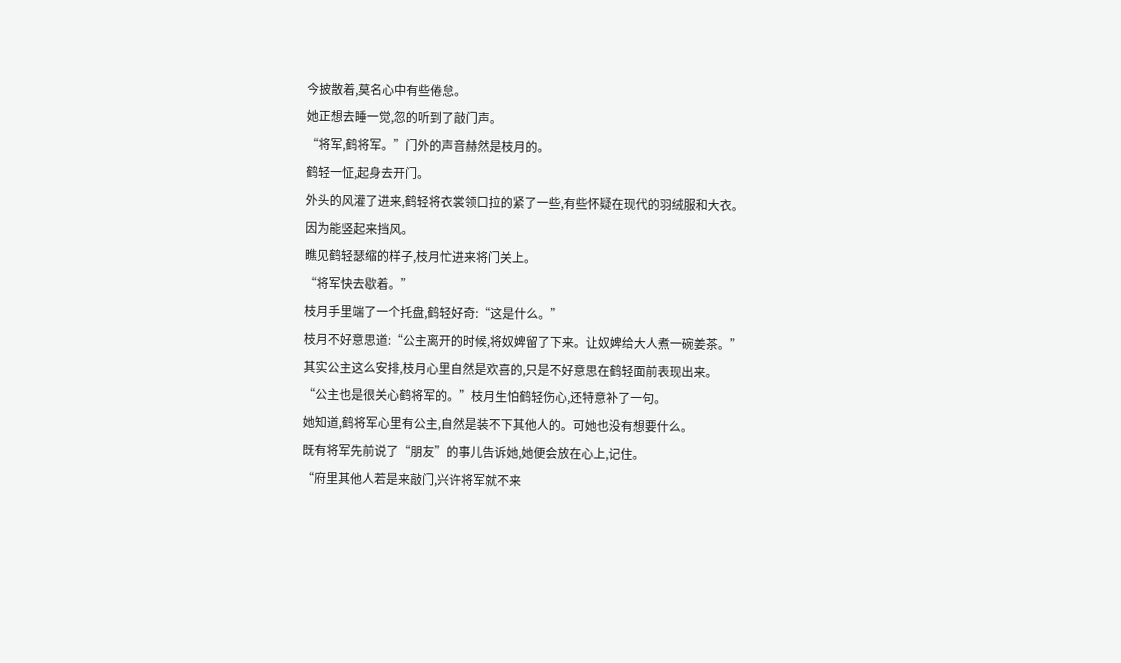今披散着,莫名心中有些倦怠。
她正想去睡一觉,忽的听到了敲门声。
“将军,鹤将军。”门外的声音赫然是枝月的。
鹤轻一怔,起身去开门。
外头的风灌了进来,鹤轻将衣裳领口拉的紧了一些,有些怀疑在现代的羽绒服和大衣。
因为能竖起来挡风。
瞧见鹤轻瑟缩的样子,枝月忙进来将门关上。
“将军快去歇着。”
枝月手里端了一个托盘,鹤轻好奇:“这是什么。”
枝月不好意思道:“公主离开的时候,将奴婢留了下来。让奴婢给大人煮一碗姜茶。”
其实公主这么安排,枝月心里自然是欢喜的,只是不好意思在鹤轻面前表现出来。
“公主也是很关心鹤将军的。”枝月生怕鹤轻伤心,还特意补了一句。
她知道,鹤将军心里有公主,自然是装不下其他人的。可她也没有想要什么。
既有将军先前说了“朋友”的事儿告诉她,她便会放在心上,记住。
“府里其他人若是来敲门,兴许将军就不来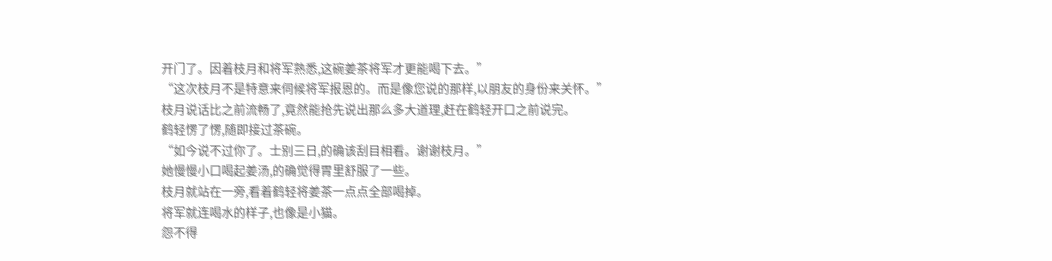开门了。因着枝月和将军熟悉,这碗姜茶将军才更能喝下去。”
“这次枝月不是特意来伺候将军报恩的。而是像您说的那样,以朋友的身份来关怀。”
枝月说话比之前流畅了,竟然能抢先说出那么多大道理,赶在鹤轻开口之前说完。
鹤轻愣了愣,随即接过茶碗。
“如今说不过你了。士别三日,的确该刮目相看。谢谢枝月。”
她慢慢小口喝起姜汤,的确觉得胃里舒服了一些。
枝月就站在一旁,看着鹤轻将姜茶一点点全部喝掉。
将军就连喝水的样子,也像是小猫。
怨不得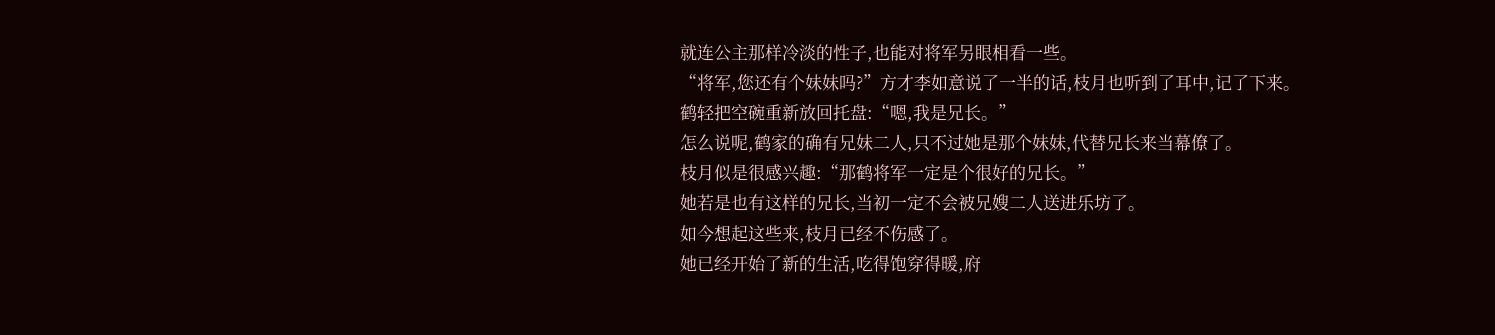就连公主那样冷淡的性子,也能对将军另眼相看一些。
“将军,您还有个妹妹吗?”方才李如意说了一半的话,枝月也听到了耳中,记了下来。
鹤轻把空碗重新放回托盘:“嗯,我是兄长。”
怎么说呢,鹤家的确有兄妹二人,只不过她是那个妹妹,代替兄长来当幕僚了。
枝月似是很感兴趣:“那鹤将军一定是个很好的兄长。”
她若是也有这样的兄长,当初一定不会被兄嫂二人送进乐坊了。
如今想起这些来,枝月已经不伤感了。
她已经开始了新的生活,吃得饱穿得暖,府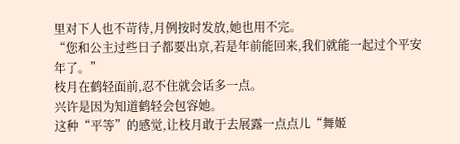里对下人也不苛待,月例按时发放,她也用不完。
“您和公主过些日子都要出京,若是年前能回来,我们就能一起过个平安年了。”
枝月在鹤轻面前,忍不住就会话多一点。
兴许是因为知道鹤轻会包容她。
这种“平等”的感觉,让枝月敢于去展露一点点儿“舞姬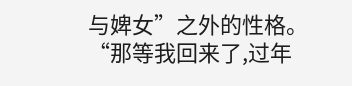与婢女”之外的性格。
“那等我回来了,过年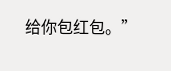给你包红包。”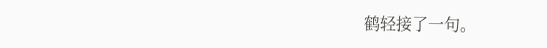鹤轻接了一句。